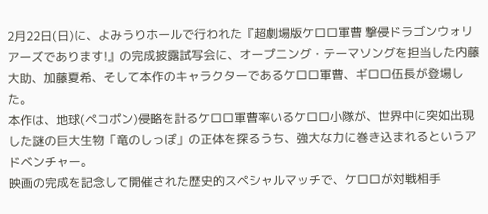2月22日(日)に、よみうりホールで行われた『超劇場版ケロロ軍曹 撃侵ドラゴンウォリアーズであります!』の完成披露試写会に、オープニング・テーマソングを担当した内藤大助、加藤夏希、そして本作のキャラクターであるケロロ軍曹、ギロロ伍長が登場した。
本作は、地球(ペコポン)侵略を計るケロロ軍曹率いるケロロ小隊が、世界中に突如出現した謎の巨大生物「竜のしっぽ」の正体を探るうち、強大な力に巻き込まれるというアドベンチャー。
映画の完成を記念して開催された歴史的スペシャルマッチで、ケロロが対戦相手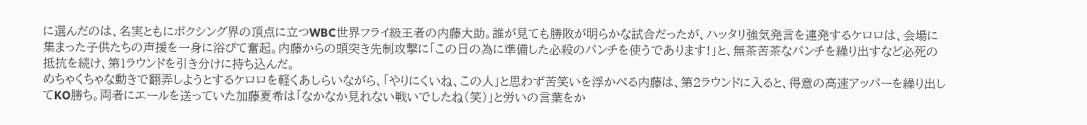に選んだのは、名実ともにボクシング界の頂点に立つWBC世界フライ級王者の内藤大助。誰が見ても勝敗が明らかな試合だったが、ハッタリ強気発言を連発するケロロは、会場に集まった子供たちの声援を一身に浴びて奮起。内藤からの頭突き先制攻撃に「この日の為に準備した必殺のパンチを使うであります!」と、無茶苦茶なパンチを繰り出すなど必死の抵抗を続け、第1ラウンドを引き分けに持ち込んだ。
めちゃくちゃな動きで翻弄しようとするケロロを軽くあしらいながら、「やりにくいね、この人」と思わず苦笑いを浮かべる内藤は、第2ラウンドに入ると、得意の高速アッパーを繰り出してKO勝ち。両者にエールを送っていた加藤夏希は「なかなか見れない戦いでしたね(笑)」と労いの言葉をか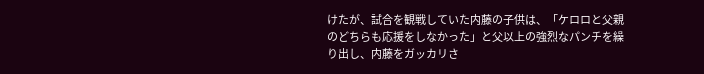けたが、試合を観戦していた内藤の子供は、「ケロロと父親のどちらも応援をしなかった」と父以上の強烈なパンチを繰り出し、内藤をガッカリさ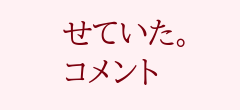せていた。
コメント